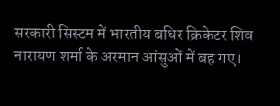सरकारी सिस्टम में भारतीय बधिर क्रिकेटर शिव नारायण शर्मा के अरमान आंसुओं में बह गए।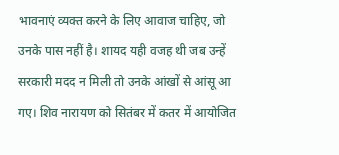भावनाएं व्यक्त करने के लिए आवाज चाहिए, जो उनके पास नहीं है। शायद यही वजह थी जब उन्हें सरकारी मदद न मिली तो उनके आंखों से आंसू आ गए। शिव नारायण को सितंबर में कतर में आयोजित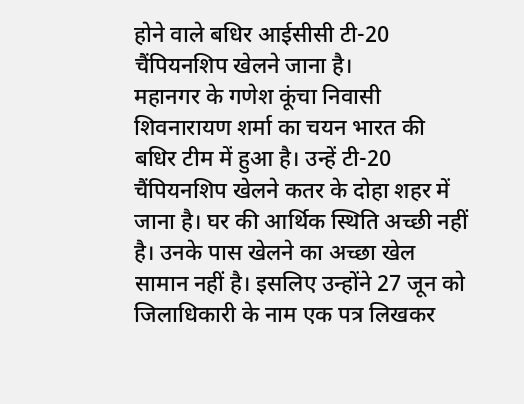होने वाले बधिर आईसीसी टी-20 चैंपियनशिप खेलने जाना है।
महानगर के गणेश कूंचा निवासी शिवनारायण शर्मा का चयन भारत की बधिर टीम में हुआ है। उन्हें टी-20 चैंपियनशिप खेलने कतर के दोहा शहर में जाना है। घर की आर्थिक स्थिति अच्छी नहीं है। उनके पास खेलने का अच्छा खेल सामान नहीं है। इसलिए उन्होंने 27 जून को जिलाधिकारी के नाम एक पत्र लिखकर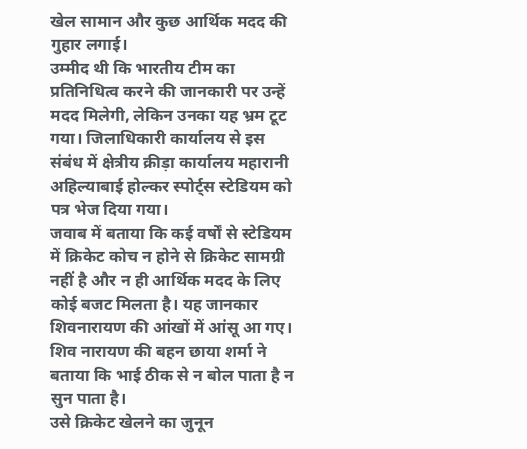खेल सामान और कुछ आर्थिक मदद की गुहार लगाई।
उम्मीद थी कि भारतीय टीम का प्रतिनिधित्व करने की जानकारी पर उन्हें मदद मिलेगी, लेकिन उनका यह भ्रम टूट गया। जिलाधिकारी कार्यालय से इस संबंध में क्षेत्रीय क्रीड़ा कार्यालय महारानी अहिल्याबाई होल्कर स्पोर्ट्स स्टेडियम को पत्र भेज दिया गया।
जवाब में बताया कि कई वर्षों से स्टेडियम में क्रिकेट कोच न होने से क्रिकेट सामग्री नहीं है और न ही आर्थिक मदद के लिए कोई बजट मिलता है। यह जानकार शिवनारायण की आंखों में आंसू आ गए। शिव नारायण की बहन छाया शर्मा ने बताया कि भाई ठीक से न बोल पाता है न सुन पाता है।
उसे क्रिकेट खेलने का जुनून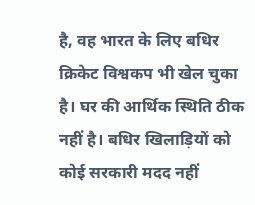है, वह भारत के लिए बधिर क्रिकेट विश्वकप भी खेल चुका है। घर की आर्थिक स्थिति ठीक नहीं है। बधिर खिलाड़ियों को कोई सरकारी मदद नहीं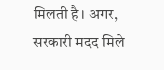मिलती है। अगर, सरकारी मदद मिले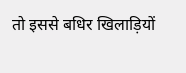तो इससे बधिर खिलाड़ियों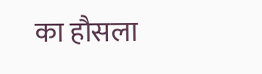का हौसला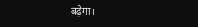बढ़ेगा।